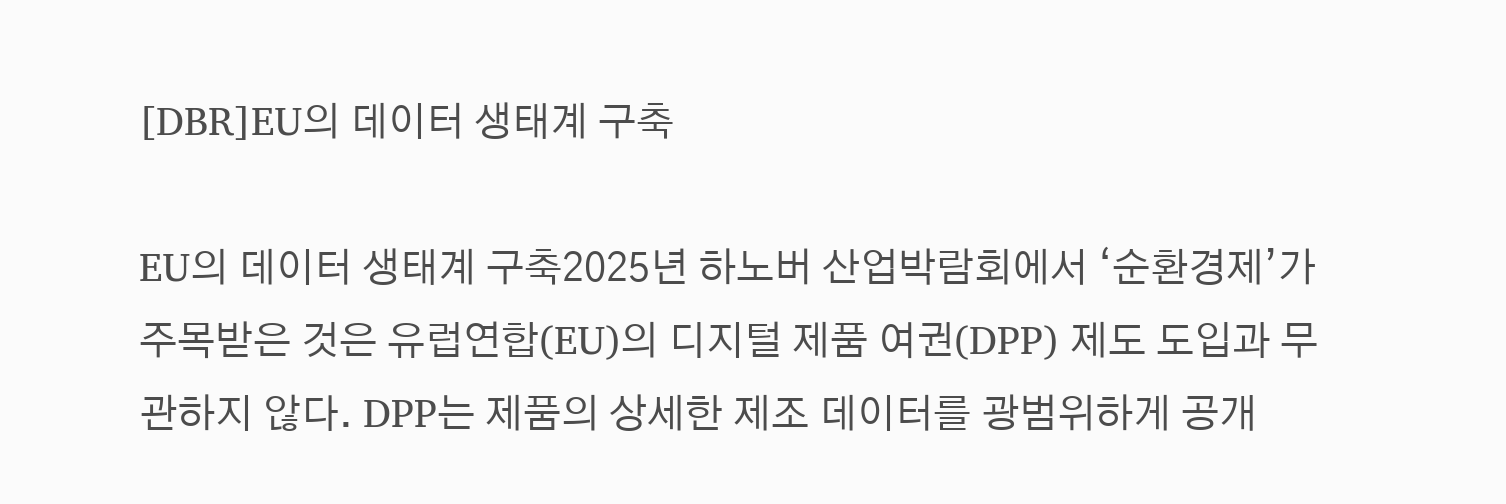[DBR]EU의 데이터 생태계 구축

EU의 데이터 생태계 구축2025년 하노버 산업박람회에서 ‘순환경제’가 주목받은 것은 유럽연합(EU)의 디지털 제품 여권(DPP) 제도 도입과 무관하지 않다. DPP는 제품의 상세한 제조 데이터를 광범위하게 공개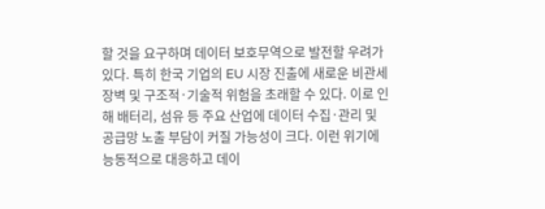할 것을 요구하며 데이터 보호무역으로 발전할 우려가 있다. 특히 한국 기업의 EU 시장 진출에 새로운 비관세 장벽 및 구조적·기술적 위험을 초래할 수 있다. 이로 인해 배터리, 섬유 등 주요 산업에 데이터 수집·관리 및 공급망 노출 부담이 커질 가능성이 크다. 이런 위기에 능동적으로 대응하고 데이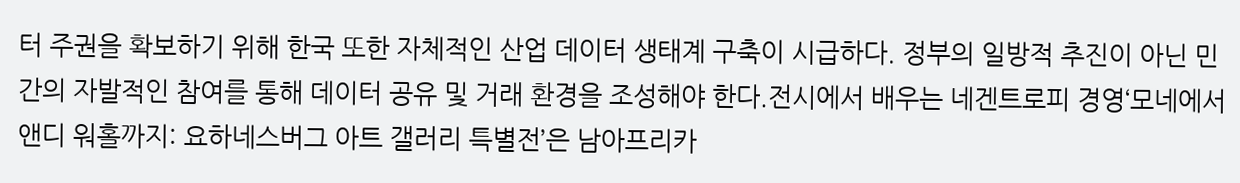터 주권을 확보하기 위해 한국 또한 자체적인 산업 데이터 생태계 구축이 시급하다. 정부의 일방적 추진이 아닌 민간의 자발적인 참여를 통해 데이터 공유 및 거래 환경을 조성해야 한다.전시에서 배우는 네겐트로피 경영‘모네에서 앤디 워홀까지: 요하네스버그 아트 갤러리 특별전’은 남아프리카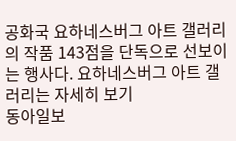공화국 요하네스버그 아트 갤러리의 작품 143점을 단독으로 선보이는 행사다. 요하네스버그 아트 갤러리는 자세히 보기
동아일보